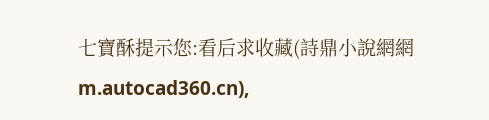七寶酥提示您:看后求收藏(詩鼎小說網網m.autocad360.cn),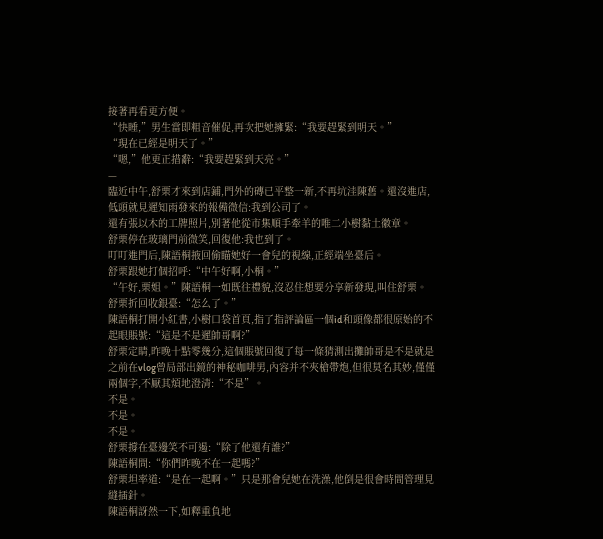接著再看更方便。
“快睡,”男生當即粗音催促,再次把她擁緊:“我要趕緊到明天。”
“現在已經是明天了。”
“嗯,”他更正措辭:“我要趕緊到天亮。”
—
臨近中午,舒栗才來到店鋪,門外的磚已平整一新,不再坑洼陳舊。還沒進店,低頭就見遲知雨發來的報備微信:我到公司了。
還有張以木的工牌照片,別著他從市集順手牽羊的唯二小樹黏土徽章。
舒栗停在玻璃門前微笑,回復他:我也到了。
叮叮進門后,陳語桐掖回偷瞄她好一會兒的視線,正經端坐臺后。
舒栗跟她打個招呼:“中午好啊,小桐。”
“午好,栗姐。”陳語桐一如既往禮貌,沒忍住想要分享新發現,叫住舒栗。
舒栗折回收銀臺:“怎么了。”
陳語桐打開小紅書,小樹口袋首頁,指了指評論區一個id和頭像都很原始的不起眼賬號:“這是不是遲帥哥啊?”
舒栗定睛,昨晚十點零幾分,這個賬號回復了每一條猜測出攤帥哥是不是就是之前在vlog曾局部出鏡的神秘咖啡男,內容并不夾槍帶炮,但很莫名其妙,僅僅兩個字,不厭其煩地澄清:“不是”。
不是。
不是。
不是。
舒栗撐在臺邊笑不可遏:“除了他還有誰?”
陳語桐問:“你們昨晚不在一起嗎?”
舒栗坦率道:“是在一起啊。”只是那會兒她在洗澡,他倒是很會時間管理見縫插針。
陳語桐訝然一下,如釋重負地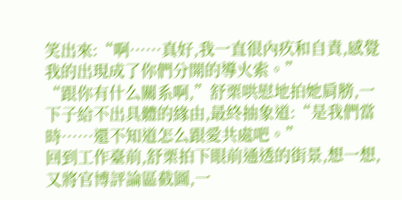笑出來:“啊……真好,我一直很內疚和自責,感覺我的出現成了你們分開的導火索。”
“跟你有什么關系啊,”舒栗哄慰地拍她肩膀,一下子給不出具體的緣由,最終抽象道:“是我們當時……還不知道怎么跟愛共處吧。”
回到工作臺前,舒栗拍下眼前通透的街景,想一想,又將官博評論區截圖,一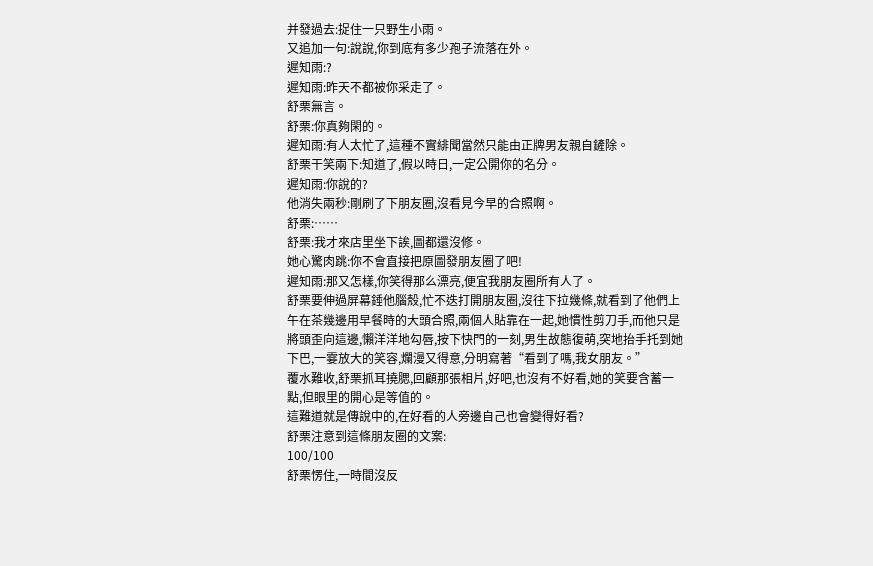并發過去:捉住一只野生小雨。
又追加一句:說說,你到底有多少孢子流落在外。
遲知雨:?
遲知雨:昨天不都被你采走了。
舒栗無言。
舒栗:你真夠閑的。
遲知雨:有人太忙了,這種不實緋聞當然只能由正牌男友親自鏟除。
舒栗干笑兩下:知道了,假以時日,一定公開你的名分。
遲知雨:你說的?
他消失兩秒:剛刷了下朋友圈,沒看見今早的合照啊。
舒栗:……
舒栗:我才來店里坐下誒,圖都還沒修。
她心驚肉跳:你不會直接把原圖發朋友圈了吧!
遲知雨:那又怎樣,你笑得那么漂亮,便宜我朋友圈所有人了。
舒栗要伸過屏幕錘他腦殼,忙不迭打開朋友圈,沒往下拉幾條,就看到了他們上午在茶幾邊用早餐時的大頭合照,兩個人貼靠在一起,她慣性剪刀手,而他只是將頭歪向這邊,懶洋洋地勾唇,按下快門的一刻,男生故態復萌,突地抬手托到她下巴,一霎放大的笑容,爛漫又得意,分明寫著“看到了嗎,我女朋友。”
覆水難收,舒栗抓耳撓腮,回顧那張相片,好吧,也沒有不好看,她的笑要含蓄一點,但眼里的開心是等值的。
這難道就是傳說中的,在好看的人旁邊自己也會變得好看?
舒栗注意到這條朋友圈的文案:
100/100
舒栗愣住,一時間沒反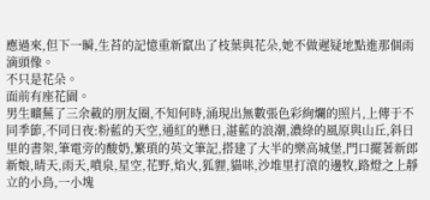應過來,但下一瞬,生苔的記憶重新竄出了枝葉與花朵,她不做遲疑地點進那個雨滴頭像。
不只是花朵。
面前有座花園。
男生曠蕪了三余載的朋友圈,不知何時,涌現出無數張色彩絢爛的照片,上傳于不同季節,不同日夜:粉藍的天空,通紅的懸日,湛藍的浪潮,濃綠的風原與山丘,斜日里的書架,筆電旁的酸奶,繁瑣的英文筆記,搭建了大半的樂高城堡,門口擺著新郎新娘,晴天,雨天,噴泉,星空,花野,焰火,狐貍,貓咪,沙堆里打滾的邊牧,路燈之上靜立的小鳥,一小塊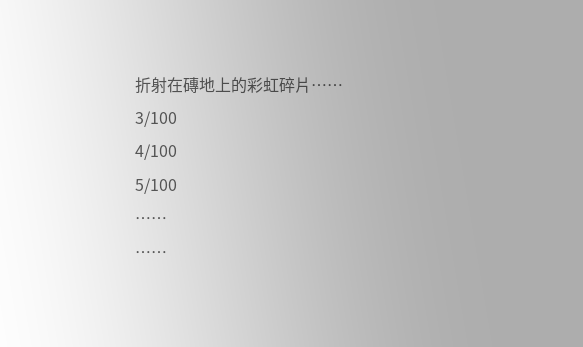折射在磚地上的彩虹碎片……
3/100
4/100
5/100
……
……